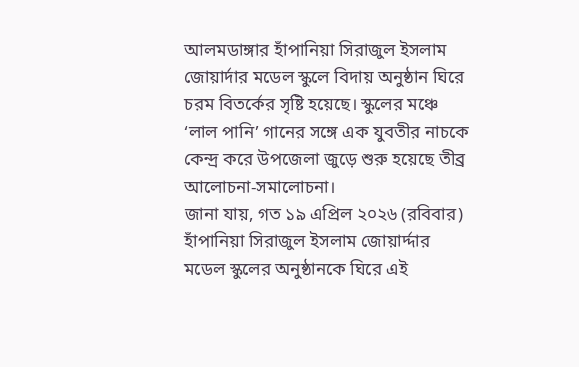আলমডাঙ্গার হাঁপানিয়া সিরাজুল ইসলাম জোয়ার্দার মডেল স্কুলে বিদায় অনুষ্ঠান ঘিরে চরম বিতর্কের সৃষ্টি হয়েছে। স্কুলের মঞ্চে ‘লাল পানি’ গানের সঙ্গে এক যুবতীর নাচকে কেন্দ্র করে উপজেলা জুড়ে শুরু হয়েছে তীব্র আলোচনা-সমালোচনা।
জানা যায়, গত ১৯ এপ্রিল ২০২৬ (রবিবার) হাঁপানিয়া সিরাজুল ইসলাম জোয়ার্দ্দার মডেল স্কুলের অনুষ্ঠানকে ঘিরে এই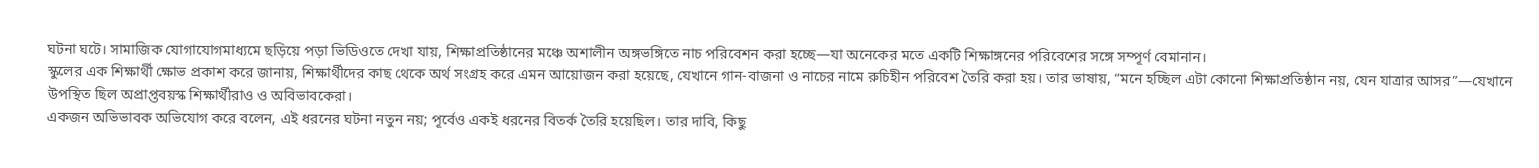ঘটনা ঘটে। সামাজিক যোগাযোগমাধ্যমে ছড়িয়ে পড়া ভিডিওতে দেখা যায়, শিক্ষাপ্রতিষ্ঠানের মঞ্চে অশালীন অঙ্গভঙ্গিতে নাচ পরিবেশন করা হচ্ছে—যা অনেকের মতে একটি শিক্ষাঙ্গনের পরিবেশের সঙ্গে সম্পূর্ণ বেমানান।
স্কুলের এক শিক্ষার্থী ক্ষোভ প্রকাশ করে জানায়, শিক্ষার্থীদের কাছ থেকে অর্থ সংগ্রহ করে এমন আয়োজন করা হয়েছে, যেখানে গান-বাজনা ও নাচের নামে রুচিহীন পরিবেশ তৈরি করা হয়। তার ভাষায়, “মনে হচ্ছিল এটা কোনো শিক্ষাপ্রতিষ্ঠান নয়, যেন যাত্রার আসর”—যেখানে উপস্থিত ছিল অপ্রাপ্তবয়স্ক শিক্ষার্থীরাও ও অবিভাবকেরা।
একজন অভিভাবক অভিযোগ করে বলেন, এই ধরনের ঘটনা নতুন নয়; পূর্বেও একই ধরনের বিতর্ক তৈরি হয়েছিল। তার দাবি, কিছু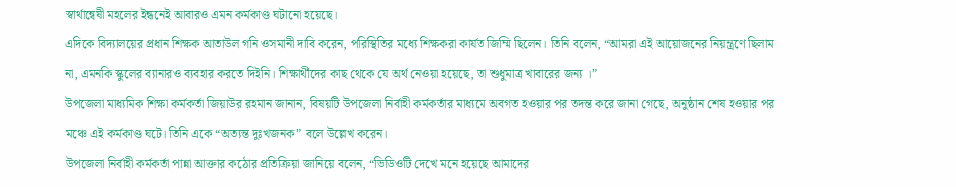স্বার্থান্বেষী মহলের ইন্ধনেই আবারও এমন কর্মকাণ্ড ঘটানো হয়েছে।
এদিকে বিদ্যালয়ের প্রধান শিক্ষক আতাউল গনি ওসমানী দাবি করেন, পরিস্থিতির মধ্যে শিক্ষকরা কার্যত জিম্মি ছিলেন। তিনি বলেন, “আমরা এই আয়োজনের নিয়ন্ত্রণে ছিলাম না, এমনকি স্কুলের ব্যানারও ব্যবহার করতে দিইনি। শিক্ষার্থীদের কাছ থেকে যে অর্থ নেওয়া হয়েছে, তা শুধুমাত্র খাবারের জন্য ।”
উপজেলা মাধ্যমিক শিক্ষা কর্মকর্তা জিয়াউর রহমান জানান, বিষয়টি উপজেলা নির্বাহী কর্মকর্তার মাধ্যমে অবগত হওয়ার পর তদন্ত করে জানা গেছে, অনুষ্ঠান শেষ হওয়ার পর মঞ্চে এই কর্মকাণ্ড ঘটে। তিনি একে “অত্যন্ত দুঃখজনক” বলে উল্লেখ করেন।
উপজেলা নির্বাহী কর্মকর্তা পান্না আক্তার কঠোর প্রতিক্রিয়া জানিয়ে বলেন, “ভিডিওটি দেখে মনে হয়েছে আমাদের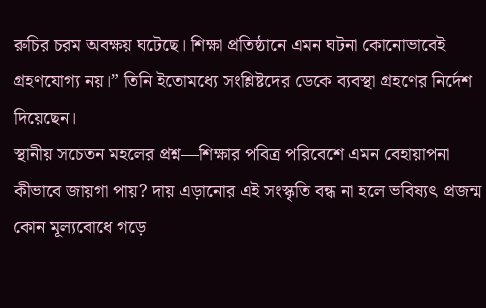রুচির চরম অবক্ষয় ঘটেছে। শিক্ষা প্রতিষ্ঠানে এমন ঘটনা কোনোভাবেই গ্রহণযোগ্য নয়।” তিনি ইতোমধ্যে সংশ্লিষ্টদের ডেকে ব্যবস্থা গ্রহণের নির্দেশ দিয়েছেন।
স্থানীয় সচেতন মহলের প্রশ্ন—শিক্ষার পবিত্র পরিবেশে এমন বেহায়াপনা কীভাবে জায়গা পায়? দায় এড়ানোর এই সংস্কৃতি বন্ধ না হলে ভবিষ্যৎ প্রজন্ম কোন মূল্যবোধে গড়ে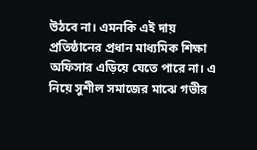উঠবে না। এমনকি এই দায় প্রতিষ্ঠানের প্রধান মাধ্যমিক শিক্ষা অফিসার এড়িয়ে যেতে পারে না। এ নিয়ে সুশীল সমাজের মাঝে গভীর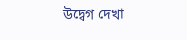উদ্বেগ দেখা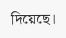দিয়েছে।